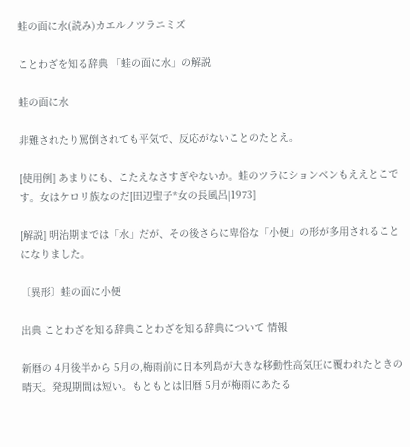蛙の面に水(読み)カエルノツラニミズ

ことわざを知る辞典 「蛙の面に水」の解説

蛙の面に水

非難されたり罵倒されても平気で、反応がないことのたとえ。

[使用例] あまりにも、こたえなさすぎやないか。蛙のツラにションベンもええとこです。女はケロリ族なのだ[田辺聖子*女の長風呂|1973]

[解説] 明治期までは「水」だが、その後さらに卑俗な「小便」の形が多用されることになりました。

〔異形〕蛙の面に小便

出典 ことわざを知る辞典ことわざを知る辞典について 情報

新暦の 4月後半から 5月の,梅雨前に日本列島が大きな移動性高気圧に覆われたときの晴天。発現期間は短い。もともとは旧暦 5月が梅雨にあたる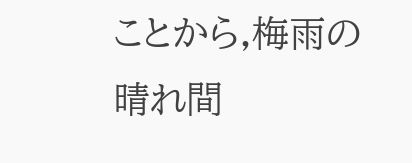ことから,梅雨の晴れ間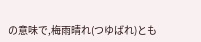の意味で,梅雨晴れ(つゆばれ)とも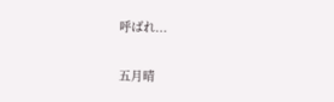呼ばれ...

五月晴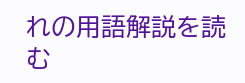れの用語解説を読む